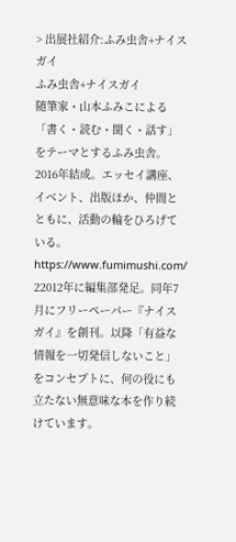> 出展社紹介:ふみ虫舎+ナイスガイ
ふみ虫舎+ナイスガイ
随筆家・山本ふみこによる「書く・読む・聞く・話す」をテーマとするふみ虫舎。2016年結成。エッセイ講座、イベント、出版ほか、仲間とともに、活動の輪をひろげている。https://www.fumimushi.com/
22012年に編集部発足。同年7月にフリーペーパー『ナイスガイ』を創刊。以降「有益な情報を一切発信しないこと」をコンセプトに、何の役にも立たない無意味な本を作り続けています。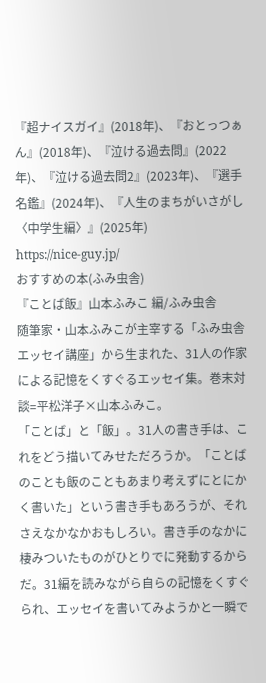『超ナイスガイ』(2018年)、『おとっつぁん』(2018年)、『泣ける過去問』(2022年)、『泣ける過去問2』(2023年)、『選手名鑑』(2024年)、『人生のまちがいさがし〈中学生編〉』(2025年)
https://nice-guy.jp/
おすすめの本(ふみ虫舎)
『ことば飯』山本ふみこ 編/ふみ虫舎
随筆家・山本ふみこが主宰する「ふみ虫舎エッセイ講座」から生まれた、31人の作家による記憶をくすぐるエッセイ集。巻末対談=平松洋子×山本ふみこ。
「ことば」と「飯」。31人の書き手は、これをどう描いてみせただろうか。「ことばのことも飯のこともあまり考えずにとにかく書いた」という書き手もあろうが、それさえなかなかおもしろい。書き手のなかに棲みついたものがひとりでに発動するからだ。31編を読みながら自らの記憶をくすぐられ、エッセイを書いてみようかと一瞬で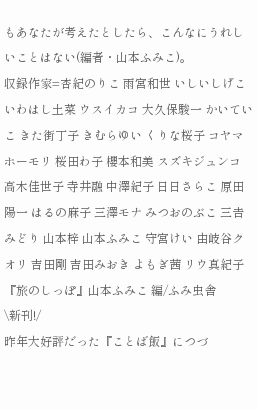もあなたが考えたとしたら、こんなにうれしいことはない(編者・山本ふみこ)。
収録作家=杏紀のりこ 雨宮和世 いしいしげこ いわはし土菜 ウスイカコ 大久保駿一 かいていこ きた街丁子 きむらゆい くりな桜子 コヤマホーモリ 桜田わ子 櫻本和美 スズキジュンコ 高木佳世子 寺井融 中澤紀子 日日さらこ 原田陽一 はるの麻子 三澤モナ みつおのぶこ 三𠮷みどり 山本梓 山本ふみこ 守宮けい 由岐谷クオリ 吉田剛 吉田みおき よもぎ茜 リウ真紀子
『旅のしっぽ』山本ふみこ 編/ふみ虫舎
\新刊!/
昨年大好評だった『ことば飯』につづ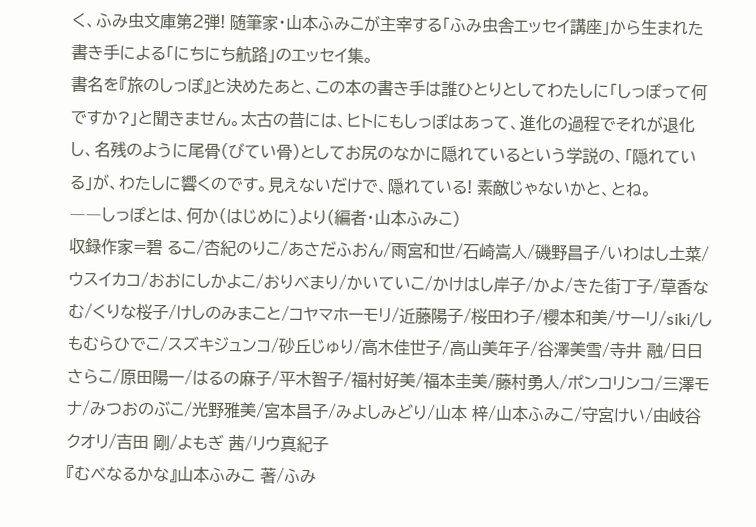く、ふみ虫文庫第2弾! 随筆家・山本ふみこが主宰する「ふみ虫舎エッセイ講座」から生まれた書き手による「にちにち航路」のエッセイ集。
書名を『旅のしっぽ』と決めたあと、この本の書き手は誰ひとりとしてわたしに「しっぽって何ですか?」と聞きません。太古の昔には、ヒトにもしっぽはあって、進化の過程でそれが退化し、名残のように尾骨(びてい骨)としてお尻のなかに隠れているという学説の、「隠れている」が、わたしに響くのです。見えないだけで、隠れている! 素敵じゃないかと、とね。
――しっぽとは、何か(はじめに)より(編者・山本ふみこ)
収録作家=碧 るこ/杏紀のりこ/あさだふおん/雨宮和世/石崎嵩人/磯野昌子/いわはし土菜/ウスイカコ/おおにしかよこ/おりべまり/かいていこ/かけはし岸子/かよ/きた街丁子/草香なむ/くりな桜子/けしのみまこと/コヤマホーモリ/近藤陽子/桜田わ子/櫻本和美/サーリ/siki/しもむらひでこ/スズキジュンコ/砂丘じゅり/高木佳世子/高山美年子/谷澤美雪/寺井 融/日日さらこ/原田陽一/はるの麻子/平木智子/福村好美/福本圭美/藤村勇人/ポンコリンコ/三澤モナ/みつおのぶこ/光野雅美/宮本昌子/みよしみどり/山本 梓/山本ふみこ/守宮けい/由岐谷クオリ/吉田 剛/よもぎ 茜/リウ真紀子
『むべなるかな』山本ふみこ 著/ふみ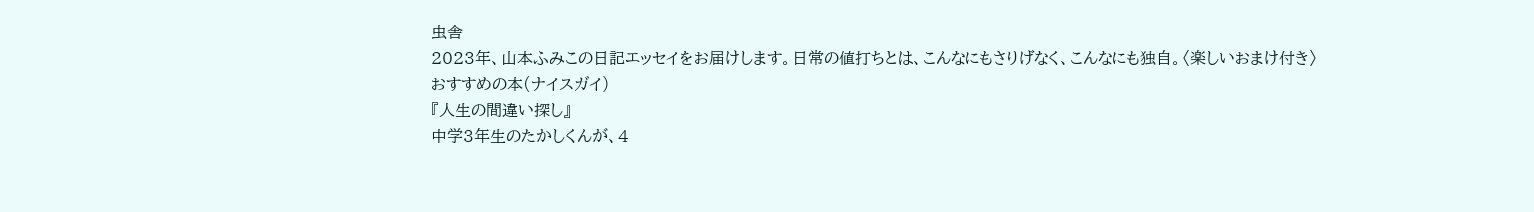虫舎
2023年、山本ふみこの日記エッセイをお届けします。日常の値打ちとは、こんなにもさりげなく、こんなにも独自。〈楽しいおまけ付き〉
おすすめの本(ナイスガイ)
『人生の間違い探し』
中学3年生のたかしくんが、4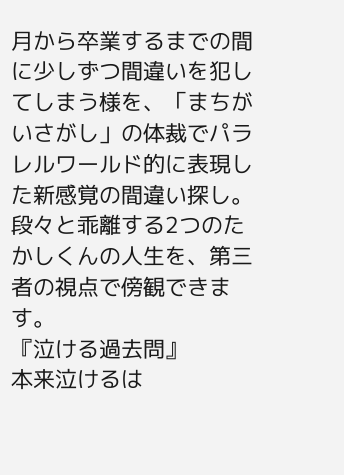月から卒業するまでの間に少しずつ間違いを犯してしまう様を、「まちがいさがし」の体裁でパラレルワールド的に表現した新感覚の間違い探し。
段々と乖離する2つのたかしくんの人生を、第三者の視点で傍観できます。
『泣ける過去問』
本来泣けるは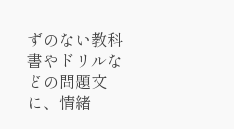ずのない教科書やドリルなどの問題文に、情緒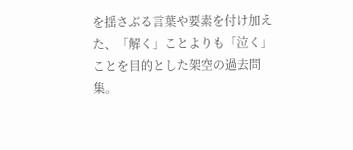を揺さぶる言葉や要素を付け加えた、「解く」ことよりも「泣く」ことを目的とした架空の過去問集。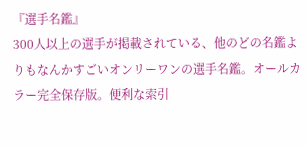『選手名鑑』
300人以上の選手が掲載されている、他のどの名鑑よりもなんかすごいオンリーワンの選手名鑑。オールカラー完全保存版。便利な索引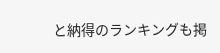と納得のランキングも掲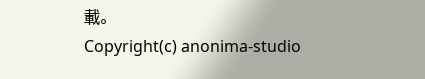載。
Copyright(c) anonima-studio